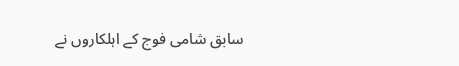سابق شامی فوج کے اہلکاروں نے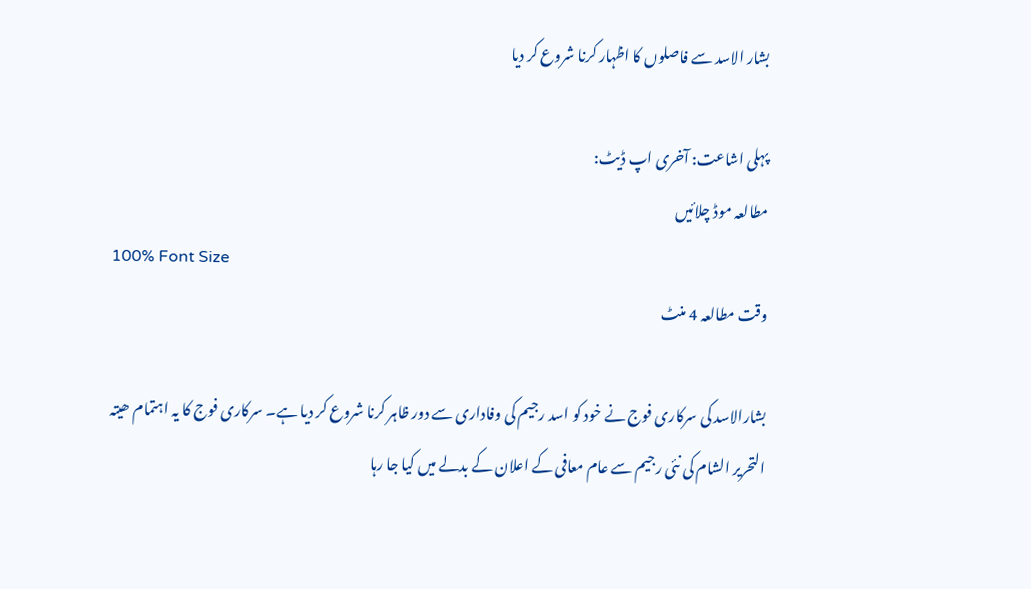بشار الاسد سے فاصلوں کا اظہار کرنا شروع کر دیا

پہلی اشاعت: آخری اپ ڈیٹ:
مطالعہ موڈ چلائیں
100% Font Size
وقت مطالعہ 4 منٹ

بشارالاسد کی سرکاری فوج نے خود کو اسد رجیم کی وفاداری سے دور ظاہر کرنا شروع کر دیا ہے۔ سرکاری فوج کا یہ اہتمام ھیتہ التحریر الشام کی نئی رجیم سے عام معافی کے اعلان کے بدلے میں کیا جا رہا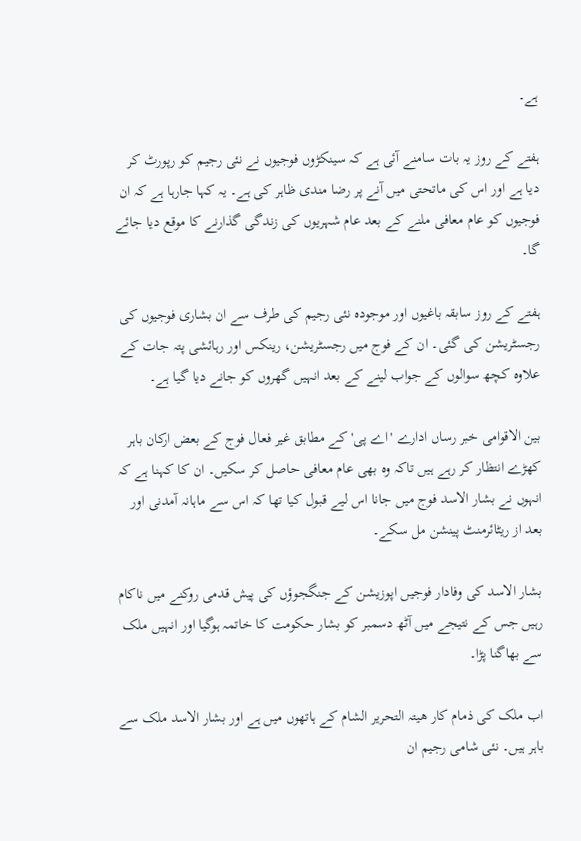ہے۔

ہفتے کے روز یہ بات سامنے آئی ہے کہ سینکڑوں فوجیوں نے نئی رجیم کو رپورٹ کر دیا ہے اور اس کی ماتحتی میں آنے پر رضا مندی ظاہر کی ہے۔ یہ کہا جارہا ہے کہ ان فوجیوں کو عام معافی ملنے کے بعد عام شہریوں کی زندگی گذارنے کا موقع دیا جائے گا۔

ہفتے کے روز سابقہ باغیوں اور موجودہ نئی رجیم کی طرف سے ان بشاری فوجیوں کی رجسٹریشن کی گئی۔ ان کے فوج میں رجسٹریشن، رینکس اور رہائشی پتہ جات کے علاوہ کچھ سوالوں کے جواب لینے کے بعد انہیں گھروں کو جانے دیا گیا ہے۔

بین الاقوامی خبر رساں ادارے 'اے پی' کے مطابق غیر فعال فوج کے بعض ارکان باہر کھڑے انتظار کر رہے ہیں تاکہ وہ بھی عام معافی حاصل کر سکیں۔ ان کا کہنا ہے کہ انہوں نے بشار الاسد فوج میں جانا اس لیے قبول کیا تھا کہ اس سے ماہانہ آمدنی اور بعد از ریٹائرمنٹ پینشن مل سکے۔

بشار الاسد کی وفادار فوجیں اپوزیشن کے جنگجوؤں کی پیش قدمی روکنے میں ناکام رہیں جس کے نتیجے میں آٹھ دسمبر کو بشار حکومت کا خاتمہ ہوگیا اور انہیں ملک سے بھاگنا پڑا۔

اب ملک کی ذمام کار ھیتہ التحریر الشام کے ہاتھوں میں ہے اور بشار الاسد ملک سے باہر ہیں۔ نئی شامی رجیم ان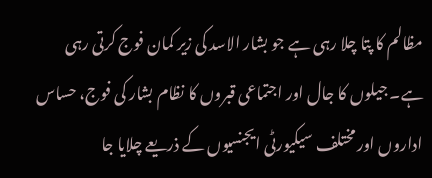مظالم کا پتا چلا رہی ہے جو بشار الاسد کی زیر کمان فوج کرتی رہی ہے۔ جیلوں کا جال اور اجتماعی قبروں کا نظام بشار کی فوج، حساس اداروں اور مختلف سیکیورٹی ایجنسیوں کے ذریعے چلایا جا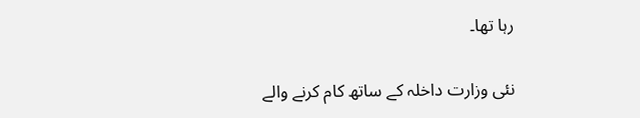رہا تھا۔

نئی وزارت داخلہ کے ساتھ کام کرنے والے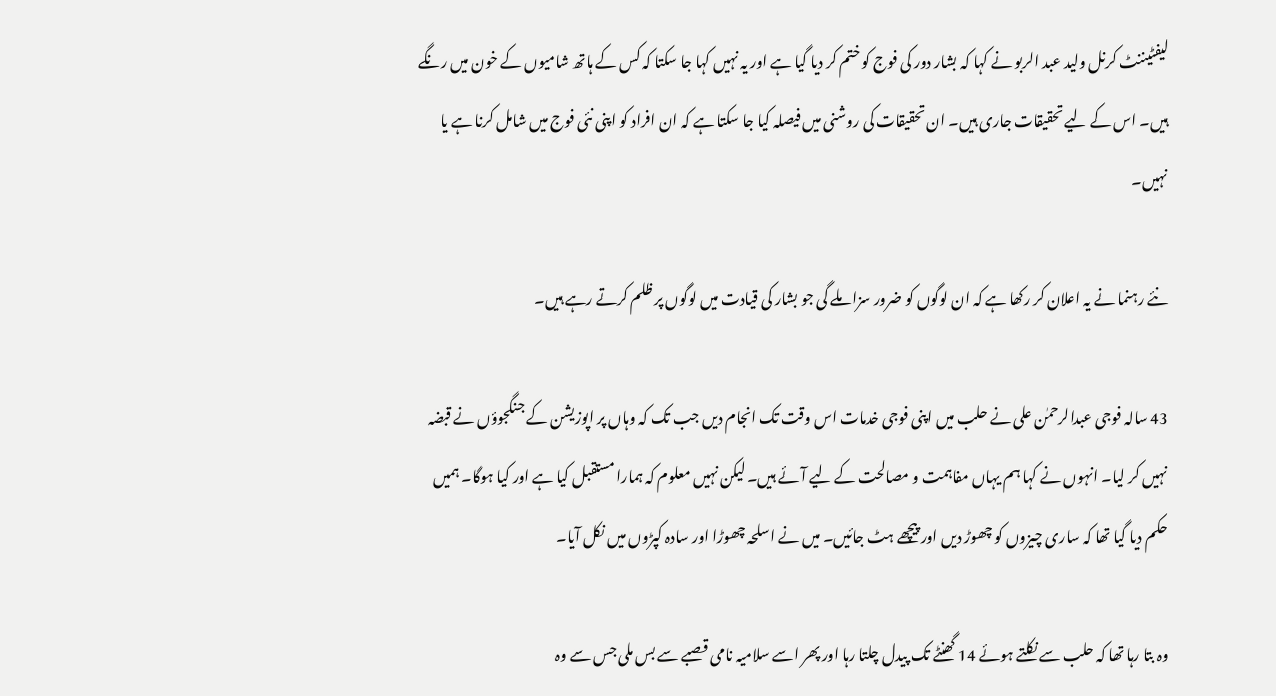لیفٹیننٹ کرنل ولید عبد الربو نے کہا کہ بشار دور کی فوج کو ختم کر دیا گیا ہے اور یہ نہیں کہا جا سکتا کہ کس کے ہاتھ شامیوں کے خون میں رنگے ہیں۔ اس کے لیے تحقیقات جاری ہیں۔ ان تحقیقات کی روشنی میں فیصلہ کیا جا سکتا ہے کہ ان افراد کو اپنی نئی فوج میں شامل کرنا ہے یا نہیں۔

نئے رہنما نے یہ اعلان کر رکھا ہے کہ ان لوگوں کو ضرور سزا ملے گی جو بشار کی قیادت میں لوگوں پر ظلم کرتے رہے ہیں۔

43 سالہ فوجی عبدالرحمٰن علی نے حلب میں اپنی فوجی خدمات اس وقت تک انجام دیں جب تک کہ وہاں پر اپوزیشن کے جنگجوؤں نے قبضہ نہیں کر لیا۔ انہوں نے کہا ہم یہاں مفاہمت و مصالحت کے لیے آئے ہیں۔ لیکن نہیں معلوم کہ ہمارا مستقبل کیا ہے اور کیا ہوگا۔ ہمیں حکم دیا گیا تھا کہ ساری چیزوں کو چھوڑ دیں اور پیچھے ہٹ جائیں۔ میں نے اسلحہ چھوڑا اور سادہ کپڑوں میں نکل آیا۔

وہ بتا رہا تھا کہ حلب سے نکلتے ہوئے 14 گھنٹے تک پیدل چلتا رہا اور پھر اسے سلامیہ نامی قصبے سے بس ملی جس سے وہ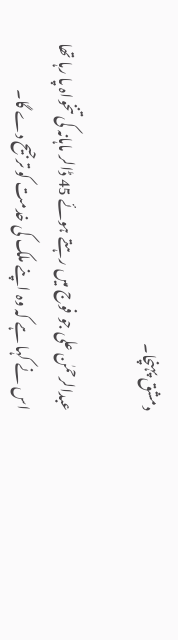دمشق پہنچا۔

عبدالرحمٰن علی جو فوج میں رہتے ہوئے 45 ڈالر ماہانہ کی تنخواہ پا رہا تھا اس نے کہا ہے کہ وہ اپنے ملک کی خدمت کو ترجیح دے گا۔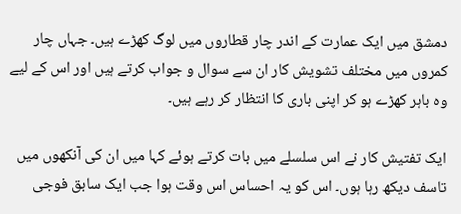دمشق میں ایک عمارت کے اندر چار قطاروں میں لوگ کھڑے ہیں۔ جہاں چار کمروں میں مختلف تشویش کار ان سے سوال و جواب کرتے ہیں اور اس کے لیے وہ باہر کھڑے ہو کر اپنی باری کا انتظار کر رہے ہیں۔

ایک تفتیش کار نے اس سلسلے میں بات کرتے ہوئے کہا میں ان کی آنکھوں میں تاسف دیکھ رہا ہوں۔ اس کو یہ احساس اس وقت ہوا جب ایک سابق فوجی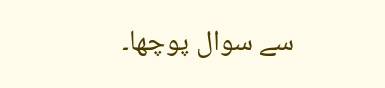سے سوال پوچھا۔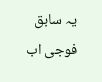یہ سابق فوجی اب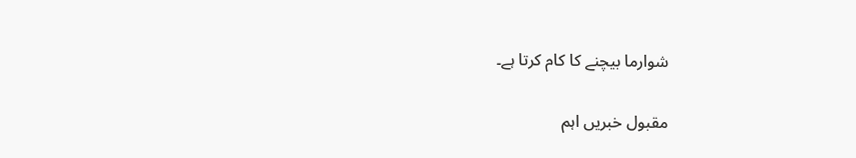شوارما بیچنے کا کام کرتا ہے۔

مقبول خبریں اہم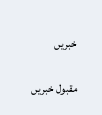خبریں

مقبول خبریں